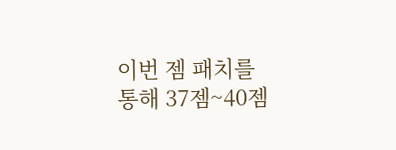이번 젬 패치를 통해 37젬~40젬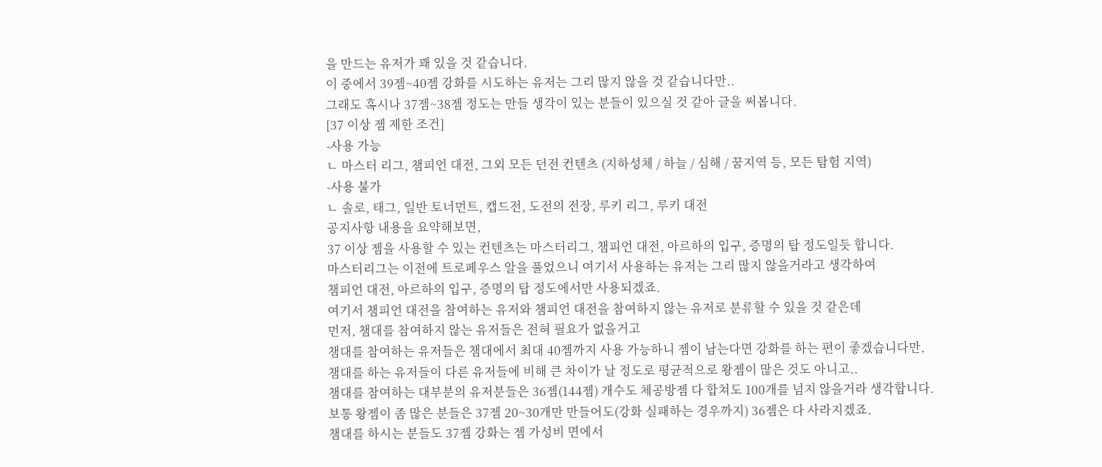을 만드는 유저가 꽤 있을 것 같습니다.
이 중에서 39젬~40젬 강화를 시도하는 유저는 그리 많지 않을 것 같습니다만..
그래도 혹시나 37젬~38젬 정도는 만들 생각이 있는 분들이 있으실 것 같아 글을 써봅니다.
[37 이상 젬 제한 조건]
-사용 가능
ㄴ 마스터 리그, 챔피언 대전, 그외 모든 던전 컨텐츠 (지하성체 / 하늘 / 심해 / 꿈지역 등, 모든 탐험 지역)
-사용 불가
ㄴ 솔로, 태그, 일반 토너먼트, 캡드전, 도전의 전장, 루키 리그, 루키 대전
공지사항 내용을 요약해보면,
37 이상 젬을 사용할 수 있는 컨텐츠는 마스터리그, 챔피언 대전, 아르하의 입구, 증명의 탑 정도일듯 합니다.
마스터리그는 이전에 트로페우스 알을 풀었으니 여기서 사용하는 유저는 그리 많지 않을거라고 생각하여
챔피언 대전, 아르하의 입구, 증명의 탑 정도에서만 사용되겠죠.
여기서 챔피언 대전을 참여하는 유저와 챔피언 대전을 참여하지 않는 유저로 분류할 수 있을 것 같은데
먼저, 챔대를 참여하지 않는 유저들은 전혀 필요가 없을거고
챔대를 참여하는 유저들은 챔대에서 최대 40젬까지 사용 가능하니 젬이 남는다면 강화를 하는 편이 좋겠습니다만,
챔대를 하는 유저들이 다른 유저들에 비해 큰 차이가 날 정도로 평균적으로 왕젬이 많은 것도 아니고..
챔대를 참여하는 대부분의 유저분들은 36젬(144젬) 개수도 체공방젬 다 합쳐도 100개를 넘지 않을거라 생각합니다.
보통 왕젬이 좀 많은 분들은 37젬 20~30개만 만들어도(강화 실패하는 경우까지) 36젬은 다 사라지겠죠.
챔대를 하시는 분들도 37젬 강화는 젬 가성비 면에서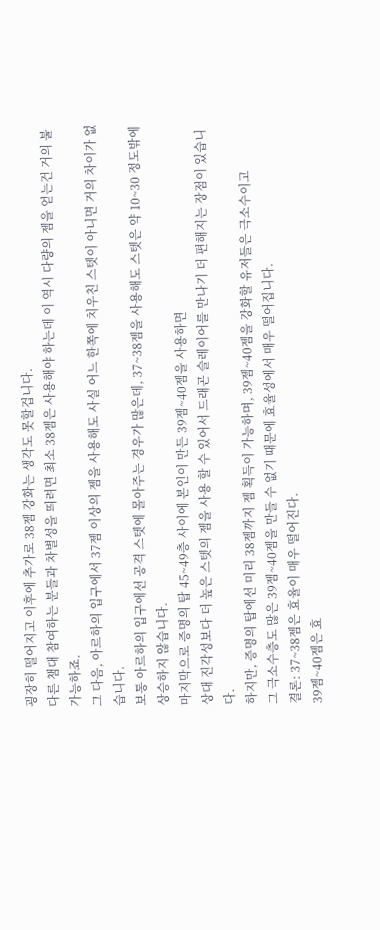굉장히 떨어지고 이후에 추가로 38젬 강화는 생각도 못할겁니다.
다른 챔대 참여하는 분들과 차별성을 띄려면 최소 38젬은 사용해야 하는데 이 역시 다량의 젬을 얻는건 거의 불가능하죠.
그 다음, 아르하의 입구에서 37젬 이상의 젬을 사용해도 사실 어느 한쪽에 치우친 스텟이 아니면 거의 차이가 없습니다.
보통 아르하의 입구에선 공격 스텟에 몰아주는 경우가 많은데, 37~38젬을 사용해도 스텟은 약 10~30 정도밖에 상승하지 않습니다.
마지막으로 증명의 탑 45~49층 사이에 본인이 만든 39젬~40젬을 사용하면
상대 진각성보다 더 높은 스텟의 젬을 사용 할 수 있어서 드래곤 슬레이어를 만나기 더 편해지는 장점이 있습니다.
하지만, 증명의 탑에선 미리 38젬까지 젬 획득이 가능하며, 39젬~40젬을 강화할 유저들은 극소수이고
그 극소수층도 많은 39젬~40젬을 만들 수 없기 때문에 효율성에서 매우 떨어집니다.
결론: 37~38젬은 효율이 매우 떨어진다.
39젬~40젬은 효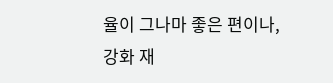율이 그나마 좋은 편이나,
강화 재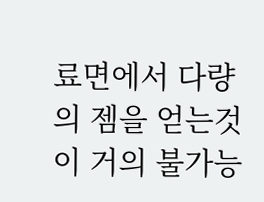료면에서 다량의 젬을 얻는것이 거의 불가능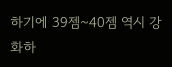하기에 39젬~40젬 역시 강화하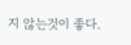지 않는것이 좋다.